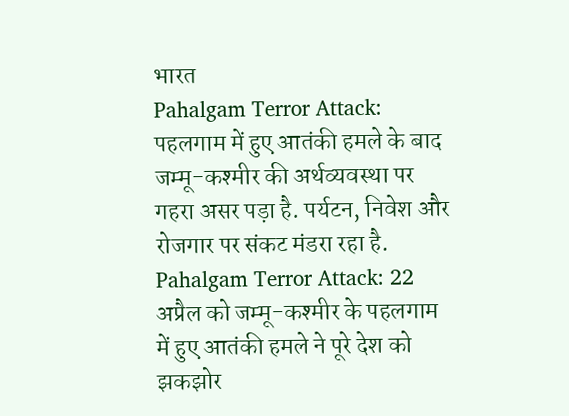भारत
Pahalgam Terror Attack: पहलगाम में हुए आतंकी हमले के बाद जम्मू-कश्मीर की अर्थव्यवस्था पर गहरा असर पड़ा है. पर्यटन, निवेश और रोजगार पर संकट मंडरा रहा है.
Pahalgam Terror Attack: 22 अप्रैल को जम्मू-कश्मीर के पहलगाम में हुए आतंकी हमले ने पूरे देश को झकझोर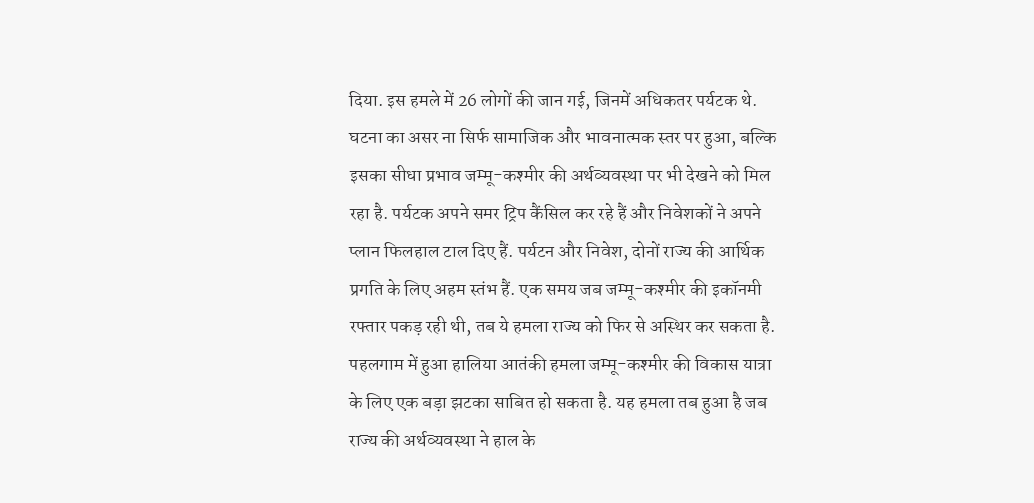दिया. इस हमले में 26 लोगों की जान गई, जिनमें अधिकतर पर्यटक थे. घटना का असर ना सिर्फ सामाजिक और भावनात्मक स्तर पर हुआ, बल्कि इसका सीधा प्रभाव जम्मू-कश्मीर की अर्थव्यवस्था पर भी देखने को मिल रहा है. पर्यटक अपने समर ट्रिप कैंसिल कर रहे हैं और निवेशकों ने अपने प्लान फिलहाल टाल दिए हैं. पर्यटन और निवेश, दोनों राज्य की आर्थिक प्रगति के लिए अहम स्तंभ हैं. एक समय जब जम्मू-कश्मीर की इकॉनमी रफ्तार पकड़ रही थी, तब ये हमला राज्य को फिर से अस्थिर कर सकता है.
पहलगाम में हुआ हालिया आतंकी हमला जम्मू-कश्मीर की विकास यात्रा के लिए एक बड़ा झटका साबित हो सकता है. यह हमला तब हुआ है जब राज्य की अर्थव्यवस्था ने हाल के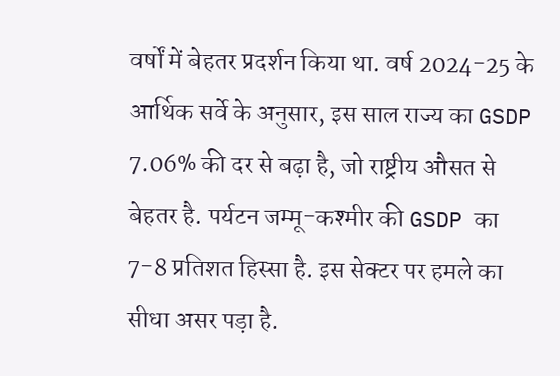वर्षों में बेहतर प्रदर्शन किया था. वर्ष 2024-25 के आर्थिक सर्वे के अनुसार, इस साल राज्य का GSDP 7.06% की दर से बढ़ा है, जो राष्ट्रीय औसत से बेहतर है. पर्यटन जम्मू-कश्मीर की GSDP का 7-8 प्रतिशत हिस्सा है. इस सेक्टर पर हमले का सीधा असर पड़ा है.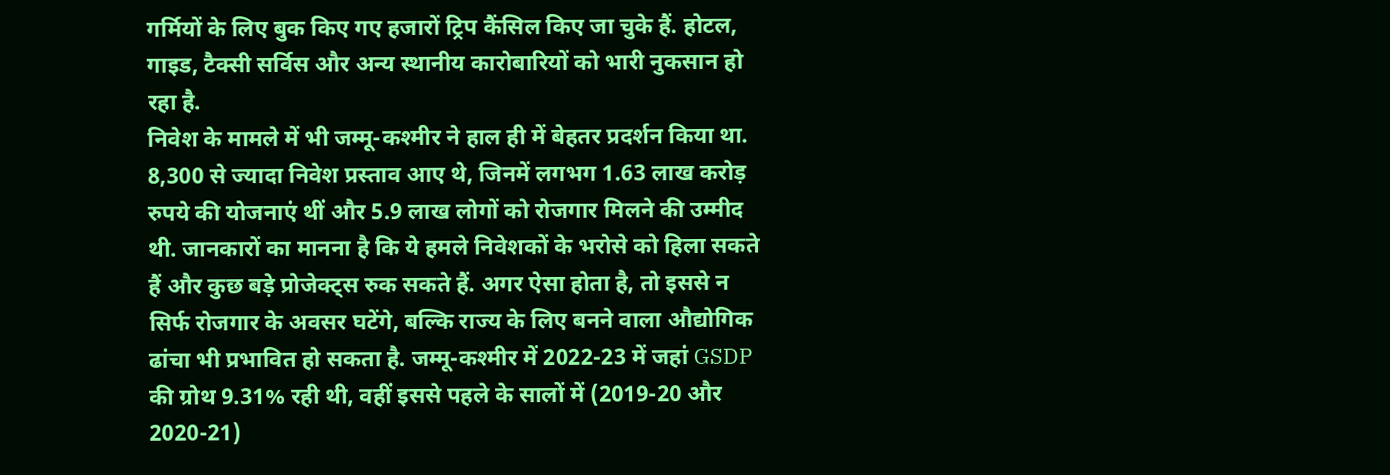गर्मियों के लिए बुक किए गए हजारों ट्रिप कैंसिल किए जा चुके हैं. होटल, गाइड, टैक्सी सर्विस और अन्य स्थानीय कारोबारियों को भारी नुकसान हो रहा है.
निवेश के मामले में भी जम्मू-कश्मीर ने हाल ही में बेहतर प्रदर्शन किया था. 8,300 से ज्यादा निवेश प्रस्ताव आए थे, जिनमें लगभग 1.63 लाख करोड़ रुपये की योजनाएं थीं और 5.9 लाख लोगों को रोजगार मिलने की उम्मीद थी. जानकारों का मानना है कि ये हमले निवेशकों के भरोसे को हिला सकते हैं और कुछ बड़े प्रोजेक्ट्स रुक सकते हैं. अगर ऐसा होता है, तो इससे न सिर्फ रोजगार के अवसर घटेंगे, बल्कि राज्य के लिए बनने वाला औद्योगिक ढांचा भी प्रभावित हो सकता है. जम्मू-कश्मीर में 2022-23 में जहां GSDP की ग्रोथ 9.31% रही थी, वहीं इससे पहले के सालों में (2019-20 और 2020-21)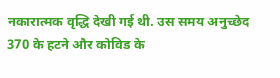नकारात्मक वृद्धि देखी गई थी. उस समय अनुच्छेद 370 के हटने और कोविड के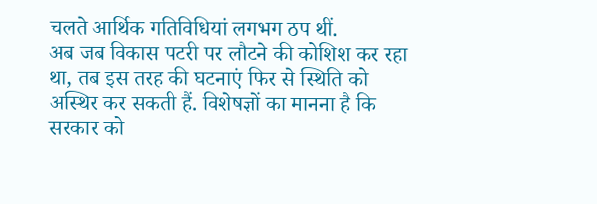चलते आर्थिक गतिविधियां लगभग ठप थीं.
अब जब विकास पटरी पर लौटने की कोशिश कर रहा था, तब इस तरह की घटनाएं फिर से स्थिति को अस्थिर कर सकती हैं. विशेषज्ञों का मानना है कि सरकार को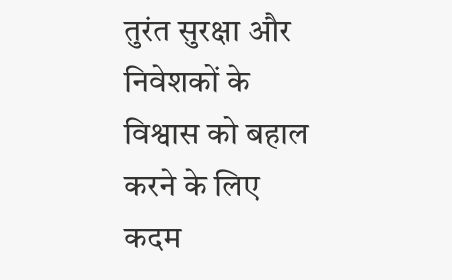तुरंत सुरक्षा और निवेशकों के विश्वास को बहाल करने के लिए कदम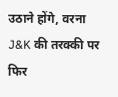उठाने होंगे, वरना J&K की तरक्की पर फिर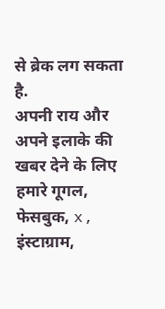से ब्रेक लग सकता है.
अपनी राय और अपने इलाके की खबर देने के लिए हमारे गूगल, फेसबुक, x, इंस्टाग्राम,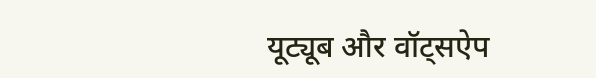यूट्यूब और वॉट्सऐप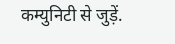कम्युनिटी से जुड़ें.